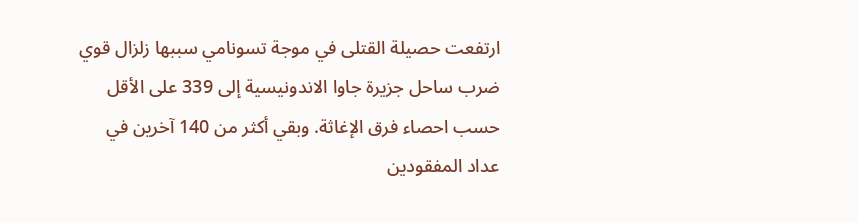ارتفعت حصيلة القتلى في موجة تسونامي سببها زلزال قوي ضرب ساحل جزيرة جاوا الاندونيسية إلى 339 على الأقل حسب احصاء فرق الإغاثة. وبقي أكثر من 140 آخرين في عداد المفقودين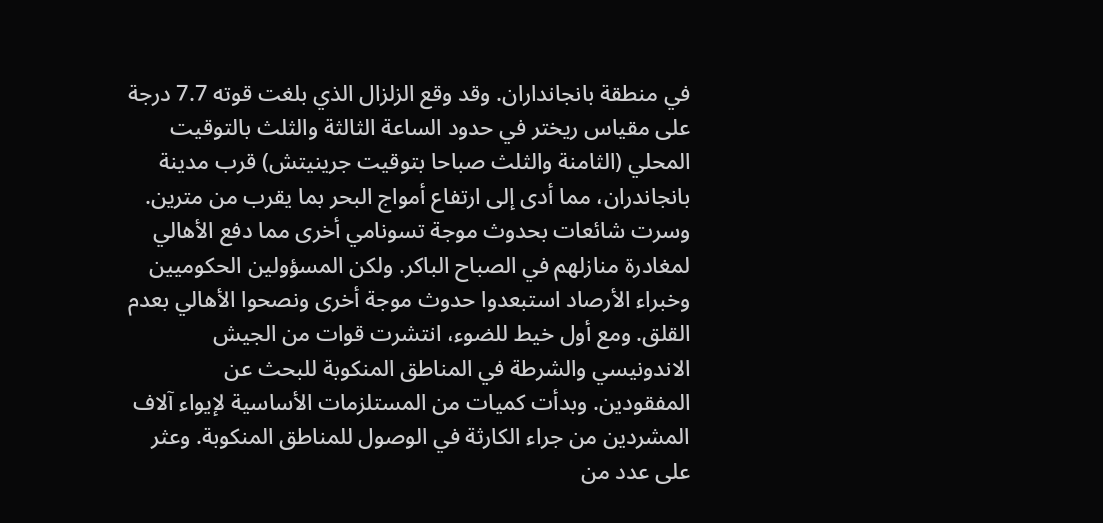في منطقة بانجانداران. وقد وقع الزلزال الذي بلغت قوته 7.7 درجة على مقياس ريختر في حدود الساعة الثالثة والثلث بالتوقيت المحلي (الثامنة والثلث صباحا بتوقيت جرينيتش) قرب مدينة بانجاندران، مما أدى إلى ارتفاع أمواج البحر بما يقرب من مترين. وسرت شائعات بحدوث موجة تسونامي أخرى مما دفع الأهالي لمغادرة منازلهم في الصباح الباكر. ولكن المسؤولين الحكوميين وخبراء الأرصاد استبعدوا حدوث موجة أخرى ونصحوا الأهالي بعدم القلق. ومع أول خيط للضوء، انتشرت قوات من الجيش الاندونيسي والشرطة في المناطق المنكوبة للبحث عن المفقودين. وبدأت كميات من المستلزمات الأساسية لإيواء آلاف المشردين من جراء الكارثة في الوصول للمناطق المنكوبة. وعثر على عدد من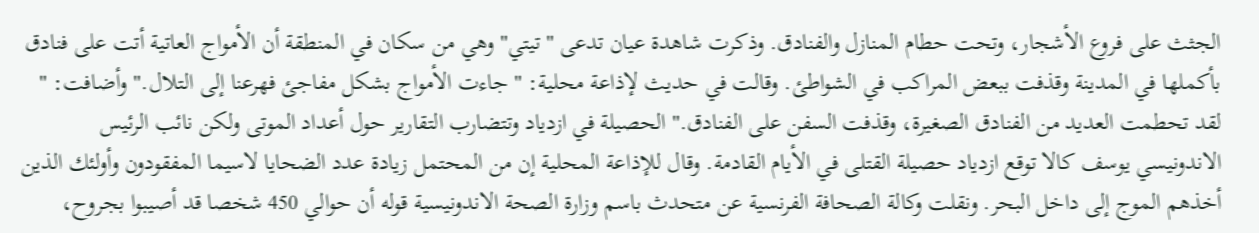الجثث على فروع الأشجار، وتحت حطام المنازل والفنادق. وذكرت شاهدة عيان تدعى "تيتي" وهي من سكان في المنطقة أن الأمواج العاتية أتت على فنادق بأكملها في المدينة وقذفت ببعض المراكب في الشواطئ. وقالت في حديث لإذاعة محلية: " جاءت الأمواج بشكل مفاجئ فهرعنا إلى التلال." وأضافت: " لقد تحطمت العديد من الفنادق الصغيرة، وقذفت السفن على الفنادق." الحصيلة في ازدياد وتتضارب التقارير حول أعداد الموتى ولكن نائب الرئيس الاندونيسي يوسف كالا توقع ازدياد حصيلة القتلى في الأيام القادمة. وقال للإذاعة المحلية إن من المحتمل زيادة عدد الضحايا لاسيما المفقودون وأولئك الذين أخذهم الموج إلى داخل البحر. ونقلت وكالة الصحافة الفرنسية عن متحدث باسم وزارة الصحة الاندونيسية قوله أن حوالي 450 شخصا قد أصيبوا بجروح،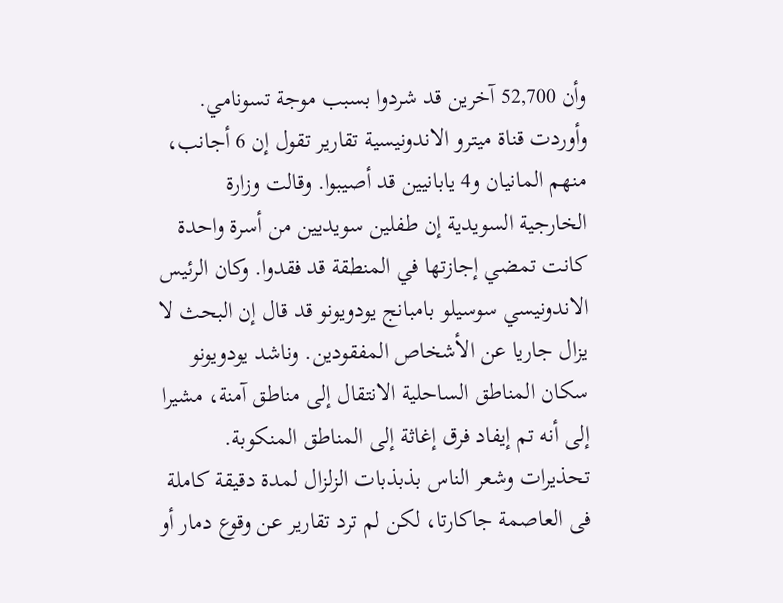وأن 52,700 آخرين قد شردوا بسبب موجة تسونامي. وأوردت قناة ميترو الاندونيسية تقارير تقول إن 6 أجانب، منهم المانيان و4 يابانيين قد أصيبوا. وقالت وزارة الخارجية السويدية إن طفلين سويديين من أسرة واحدة كانت تمضي إجازتها في المنطقة قد فقدوا. وكان الرئيس الاندونيسي سوسيلو بامبانج يودويونو قد قال إن البحث لا يزال جاريا عن الأشخاص المفقودين. وناشد يودويونو سكان المناطق الساحلية الانتقال إلى مناطق آمنة، مشيرا إلى أنه تم إيفاد فرق إغاثة إلى المناطق المنكوبة. تحذيرات وشعر الناس بذبذبات الزلزال لمدة دقيقة كاملة فى العاصمة جاكارتا، لكن لم ترد تقارير عن وقوع دمار أو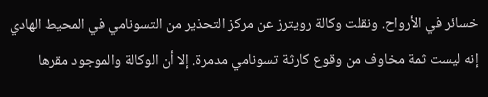خسائر في الأرواح. ونقلت وكالة رويترز عن مركز التحذير من التسونامي في المحيط الهادي إنه ليست ثمة مخاوف من وقوع كارثة تسونامي مدمرة. إلا أن الوكالة والموجود مقرها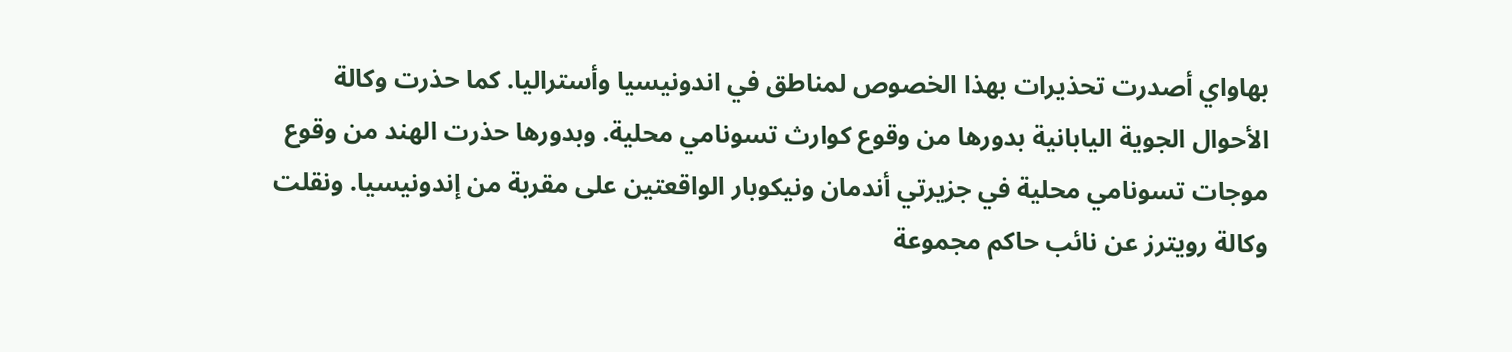بهاواي أصدرت تحذيرات بهذا الخصوص لمناطق في اندونيسيا وأستراليا. كما حذرت وكالة الأحوال الجوية اليابانية بدورها من وقوع كوارث تسونامي محلية. وبدورها حذرت الهند من وقوع موجات تسونامي محلية في جزيرتي أندمان ونيكوبار الواقعتين على مقربة من إندونيسيا. ونقلت وكالة رويترز عن نائب حاكم مجموعة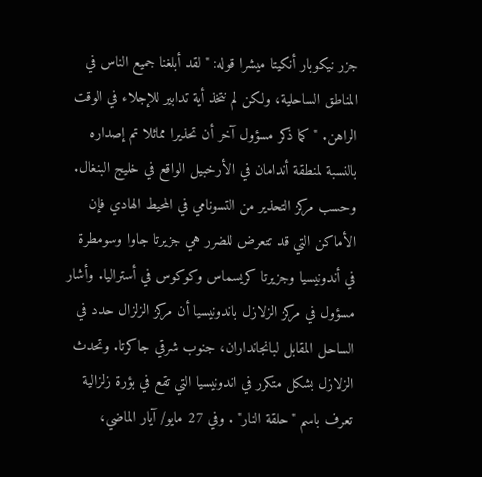جزر نيكوبار أنكيتا ميشرا قوله: " لقد أبلغنا جميع الناس في المناطق الساحلية، ولكن لم نتخذ أية تدابير للإجلاء في الوقت الراهن. " كما ذكر مسؤول آخر أن تحذيرا مماثلا تم إصداره بالنسبة لمنطقة أندامان في الأرخبيل الواقع في خليج البنغال. وحسب مركز التحذير من التسونامي في المحيط الهادي فإن الأماكن التي قد تتعرض للضرر هي جزيرتا جاوا وسومطرة في أندونيسيا وجزيرتا كريسماس وكوكوس في أستراليا. وأشار مسؤول في مركز الزلازل باندونيسيا أن مركز الزلزال حدد في الساحل المقابل لبانجانداران، جنوب شرقي جاكرتا. وتحدث الزلازل بشكل متكرر في اندونيسيا التي تقع في بؤرة زلزالية تعرف باسم "حلقة النار" . وفي 27 مايو/ آيار الماضي،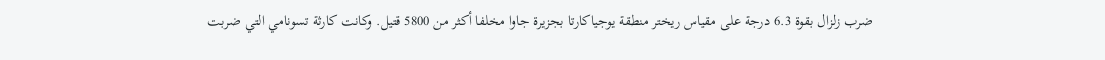ضرب زلزال بقوة 6.3 درجة على مقياس ريختر منطقة يوجياكارتا بجزيرة جاوا مخلفا أكثر من 5800 قتيل. وكانت كارثة تسونامي التي ضربت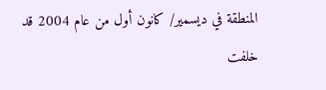المنطقة في ديسمير/ كانون أول من عام 2004 قد خلفت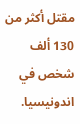مقتل أكثر من 130 ألف شخص في اندونيسيا.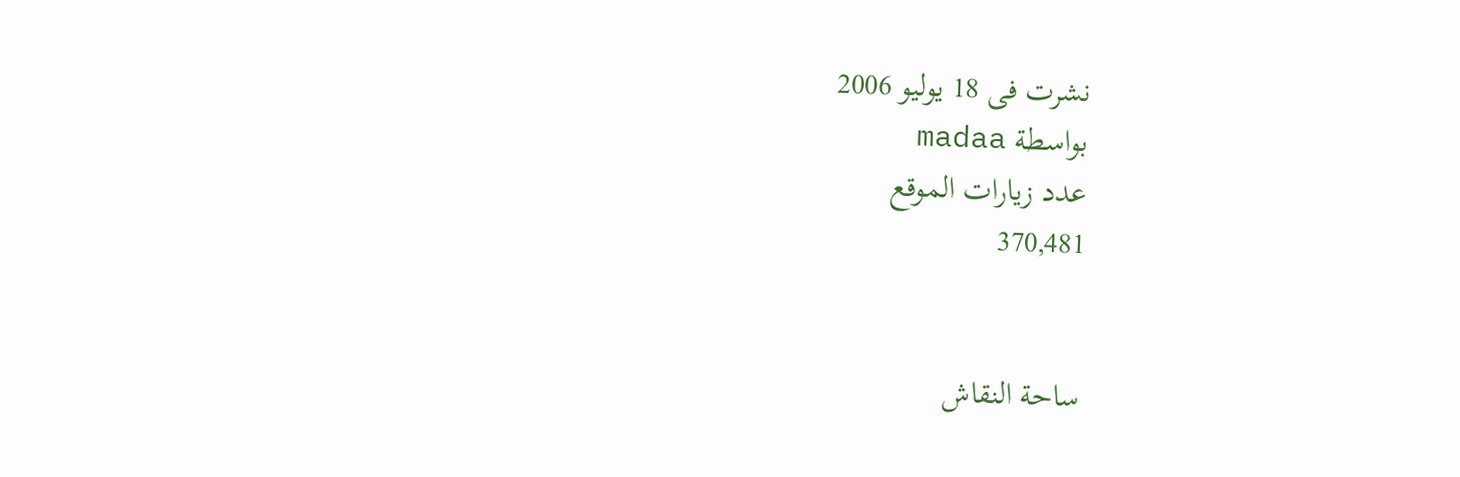نشرت فى 18 يوليو 2006
بواسطة madaa
عدد زيارات الموقع
370,481


ساحة النقاش